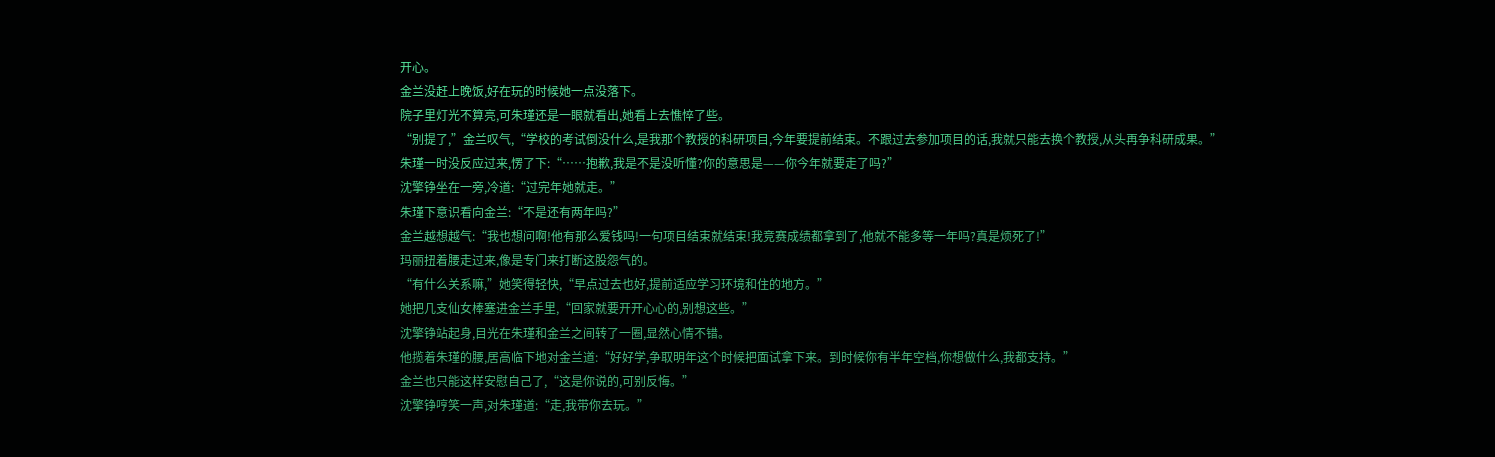开心。
金兰没赶上晚饭,好在玩的时候她一点没落下。
院子里灯光不算亮,可朱瑾还是一眼就看出,她看上去憔悴了些。
“别提了,”金兰叹气,“学校的考试倒没什么,是我那个教授的科研项目,今年要提前结束。不跟过去参加项目的话,我就只能去换个教授,从头再争科研成果。”
朱瑾一时没反应过来,愣了下:“……抱歉,我是不是没听懂?你的意思是——你今年就要走了吗?”
沈擎铮坐在一旁,冷道:“过完年她就走。”
朱瑾下意识看向金兰:“不是还有两年吗?”
金兰越想越气:“我也想问啊!他有那么爱钱吗!一句项目结束就结束!我竞赛成绩都拿到了,他就不能多等一年吗?真是烦死了!”
玛丽扭着腰走过来,像是专门来打断这股怨气的。
“有什么关系嘛,”她笑得轻快,“早点过去也好,提前适应学习环境和住的地方。”
她把几支仙女棒塞进金兰手里,“回家就要开开心心的,别想这些。”
沈擎铮站起身,目光在朱瑾和金兰之间转了一圈,显然心情不错。
他揽着朱瑾的腰,居高临下地对金兰道:“好好学,争取明年这个时候把面试拿下来。到时候你有半年空档,你想做什么,我都支持。”
金兰也只能这样安慰自己了,“这是你说的,可别反悔。”
沈擎铮哼笑一声,对朱瑾道:“走,我带你去玩。”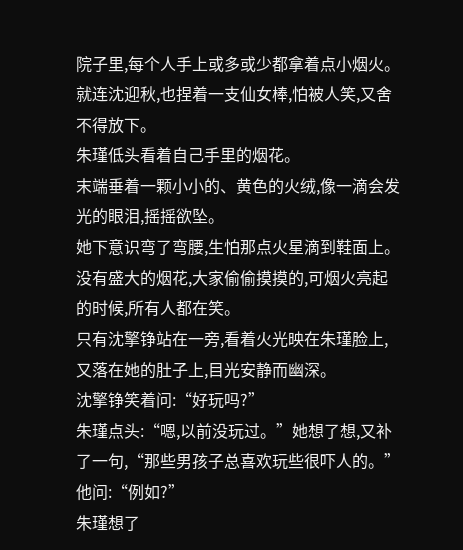院子里,每个人手上或多或少都拿着点小烟火。
就连沈迎秋,也捏着一支仙女棒,怕被人笑,又舍不得放下。
朱瑾低头看着自己手里的烟花。
末端垂着一颗小小的、黄色的火绒,像一滴会发光的眼泪,摇摇欲坠。
她下意识弯了弯腰,生怕那点火星滴到鞋面上。
没有盛大的烟花,大家偷偷摸摸的,可烟火亮起的时候,所有人都在笑。
只有沈擎铮站在一旁,看着火光映在朱瑾脸上,又落在她的肚子上,目光安静而幽深。
沈擎铮笑着问:“好玩吗?”
朱瑾点头:“嗯,以前没玩过。”她想了想,又补了一句,“那些男孩子总喜欢玩些很吓人的。”
他问:“例如?”
朱瑾想了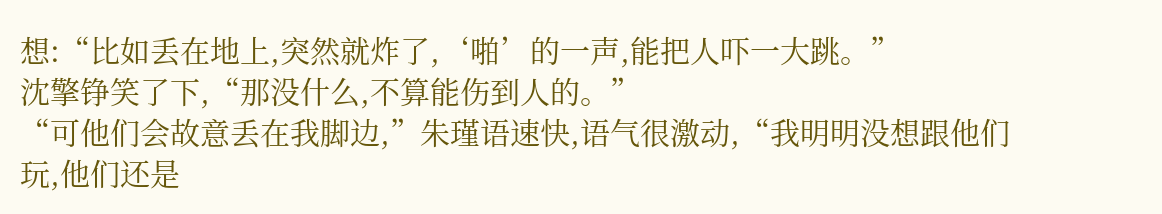想:“比如丢在地上,突然就炸了,‘啪’的一声,能把人吓一大跳。”
沈擎铮笑了下,“那没什么,不算能伤到人的。”
“可他们会故意丢在我脚边,”朱瑾语速快,语气很激动,“我明明没想跟他们玩,他们还是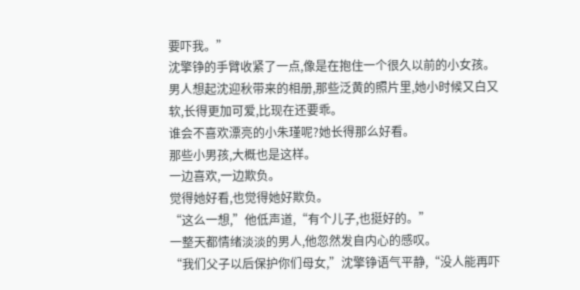要吓我。”
沈擎铮的手臂收紧了一点,像是在抱住一个很久以前的小女孩。
男人想起沈迎秋带来的相册,那些泛黄的照片里,她小时候又白又软,长得更加可爱,比现在还要乖。
谁会不喜欢漂亮的小朱瑾呢?她长得那么好看。
那些小男孩,大概也是这样。
一边喜欢,一边欺负。
觉得她好看,也觉得她好欺负。
“这么一想,”他低声道,“有个儿子,也挺好的。”
一整天都情绪淡淡的男人,他忽然发自内心的感叹。
“我们父子以后保护你们母女,”沈擎铮语气平静,“没人能再吓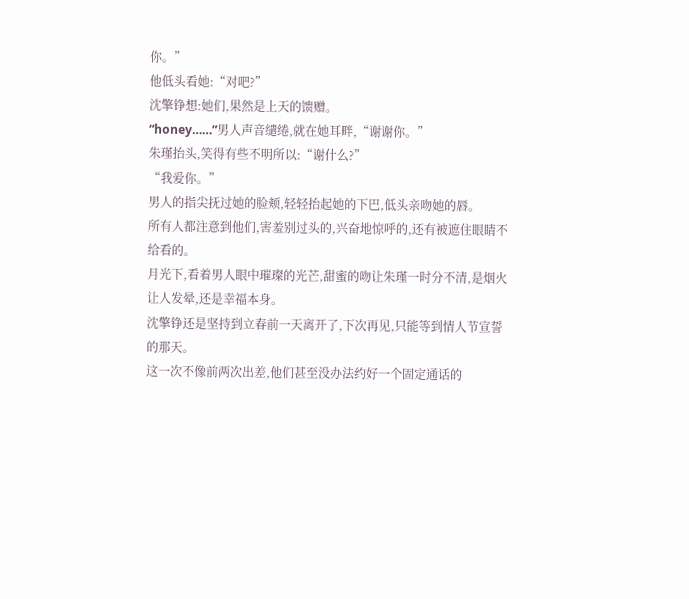你。”
他低头看她:“对吧?”
沈擎铮想:她们,果然是上天的馈赠。
“honey……”男人声音缱绻,就在她耳畔,“谢谢你。”
朱瑾抬头,笑得有些不明所以:“谢什么?”
“我爱你。”
男人的指尖抚过她的脸颊,轻轻抬起她的下巴,低头亲吻她的唇。
所有人都注意到他们,害羞别过头的,兴奋地惊呼的,还有被遮住眼睛不给看的。
月光下,看着男人眼中璀璨的光芒,甜蜜的吻让朱瑾一时分不清,是烟火让人发晕,还是幸福本身。
沈擎铮还是坚持到立春前一天离开了,下次再见,只能等到情人节宣誓的那天。
这一次不像前两次出差,他们甚至没办法约好一个固定通话的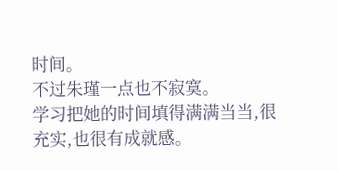时间。
不过朱瑾一点也不寂寞。
学习把她的时间填得满满当当,很充实,也很有成就感。